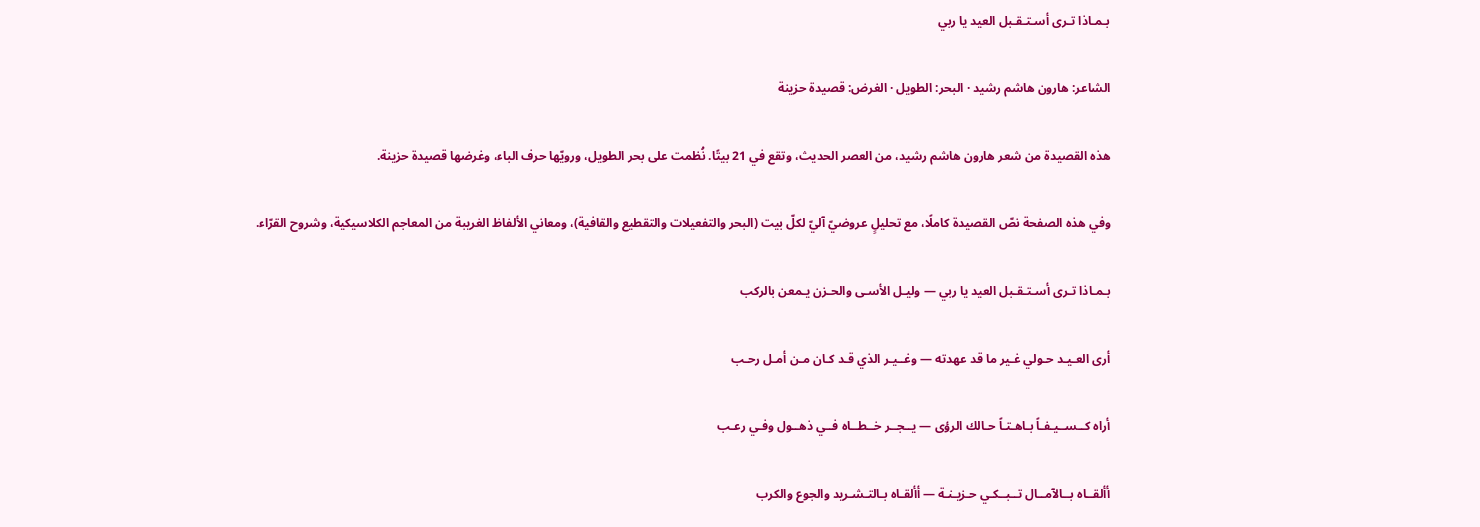بـمـاذا تـرى أسـتـقـبل العيد يا ربي

الشاعر: هارون هاشم رشيد · البحر: الطويل · الغرض: قصيدة حزينة

هذه القصيدة من شعر هارون هاشم رشيد، من العصر الحديث، وتقع في 21 بيتًا. نُظمت على بحر الطويل، ورويّها حرف الباء، وغرضها قصيدة حزينة.

وفي هذه الصفحة نصّ القصيدة كاملًا، مع تحليلٍ عروضيّ آليّ لكلّ بيت (البحر والتفعيلات والتقطيع والقافية)، ومعاني الألفاظ الغريبة من المعاجم الكلاسيكية، وشروح القرّاء.

بـمـاذا تـرى أسـتـقـبل العيد يا ربي — وليـل الأسـى والحـزن يـمعن بالركب

أرى العـيـد حـولي غـير ما قد عهدته — وغــيـر الذي قـد كـان مـن أمـل رحـب

أراه كــســيـفـاً بـاهـتـاً حـالك الرؤى — يــجــر خــطــاه فــي ذهــول وفـي رعـب

أألقــاه بــالآمــال تــبــكـي حـزيـنـة — أألقـاه بـالتـشـريد والجوع والكرب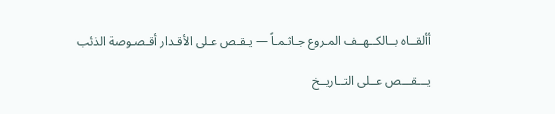أألقــاه بــالكــهــف المـروع جـاثـمـاً — يـقـص عـلى الأقـدار أقـصـوصة الذئب

يـــقـــص عــلى التــاريــخ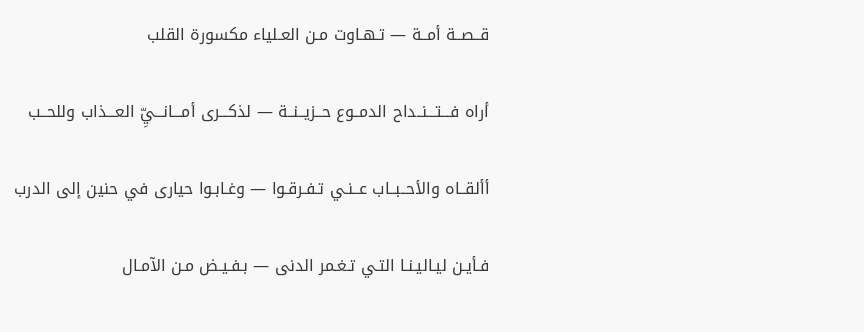قــصــة أمــة — تـهـاوت مـن العـلياء مكسورة القلب

أراه فـــتـــنــداح الدمــوع حــزيــنــة — لذكـــرى أمـــانـــيِّ العـــذاب وللحــب

أألقــاه والأحــبــاب عــنـي تـفـرقـوا — وغـابـوا حيارى في حنين إلى الدرب

فـأيـن ليـاليـنـا التـي تـغـمر الدنى — بـفـيـض مـن الآمـال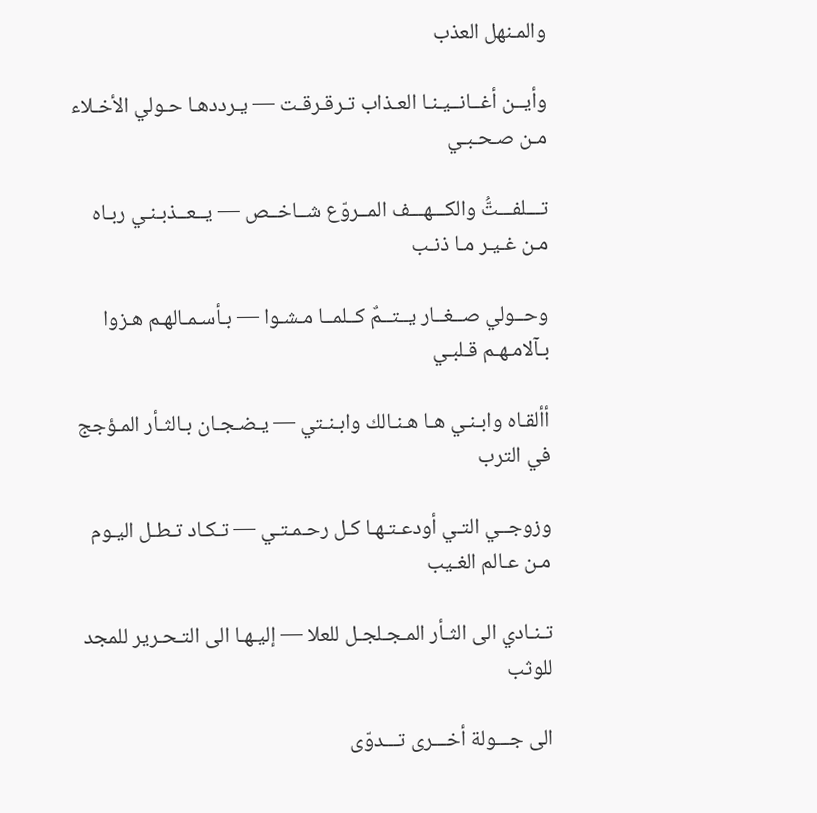والمـنهل العذب

وأيــن أغــانــيـنـا العـذاب تـرقـرقـت — يـرددهـا حـولي الأخـلاء مـن صـحـبـي

تـــلفـــتُّ والكـــهـــف المــروّع شــاخــص — يــعــذبـنـي ربـاه مـن غـيـر مـا ذنـب

وحــولي صــغــار يــتــمٌ كــلمــا مـشـوا — بـأسـمـالهـم هـزوا بـآلامـهـم قـلبـي

أألقـاه وابـنـي هـا هـنـالك وابـنـتي — يـضـجـان بـالثـأر المـؤجج في الترب

وزوجــي التـي أودعـتـهـا كـل رحـمـتـي — تـكـاد تـطـل اليـوم مـن عـالم الغـيب

تـنـادي الى الثـأر المـجـلجـل للعلا — إليـهـا الى التـحـرير للمجد للوثب

الى جـــولة أخـــرى تـــدوّى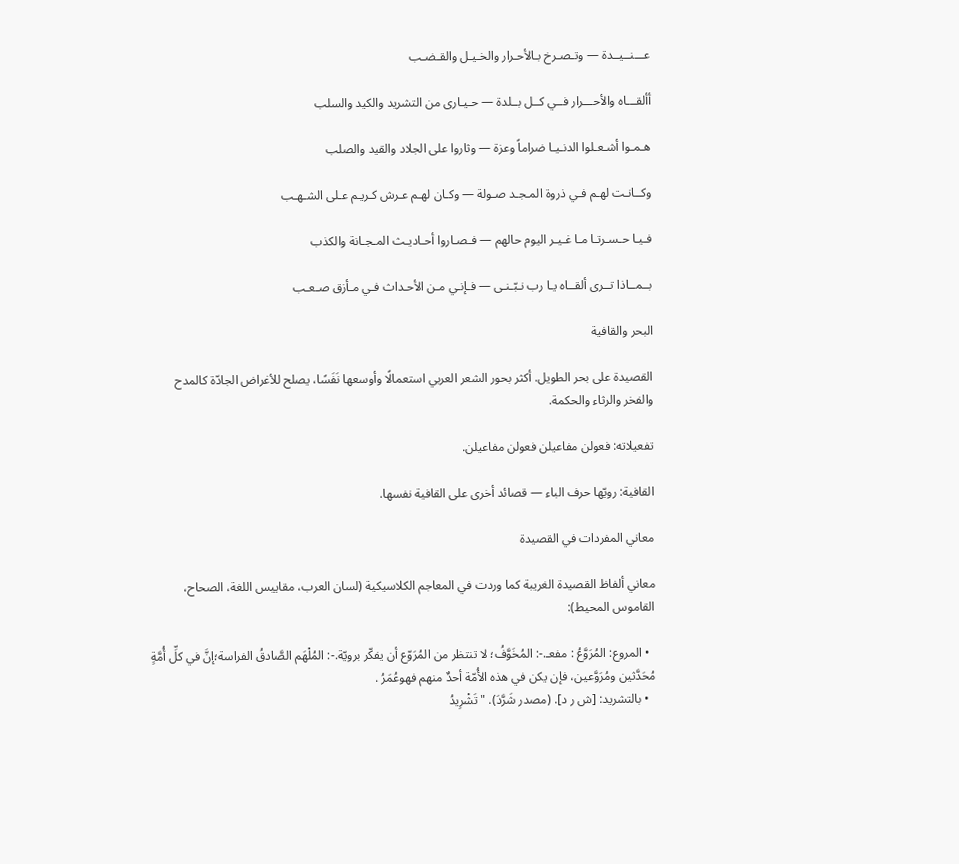عـــنــيــدة — وتـصـرخ بـالأحـرار والخـيـل والقـضـب

أألقـــاه والأحـــرار فــي كــل بــلدة — حـيـارى من التشريد والكيد والسلب

هـمـوا أشـعـلوا الدنـيـا ضراماً وعزة — وثاروا على الجلاد والقيد والصلب

وكــانـت لهـم فـي ذروة المـجـد صـولة — وكـان لهـم عـرش كـريـم عـلى الشـهـب

فـيـا حـسـرتـا مـا غـيـر اليوم حالهم — فـصـاروا أحـاديـث المـجـانة والكذب

بــمــاذا تــرى ألقــاه يـا رب نـبّـنـى — فـإنـي مـن الأحـداث فـي مـأزق صـعـب

البحر والقافية

القصيدة على بحر الطويل. أكثر بحور الشعر العربي استعمالًا وأوسعها نَفَسًا، يصلح للأغراض الجادّة كالمدح والفخر والرثاء والحكمة.

تفعيلاته: فعولن مفاعيلن فعولن مفاعيلن.

القافية: رويّها حرف الباء — قصائد أخرى على القافية نفسها.

معاني المفردات في القصيدة

معاني ألفاظ القصيدة الغريبة كما وردت في المعاجم الكلاسيكية (لسان العرب، مقاييس اللغة، الصحاح، القاموس المحيط):

  • المروع: المُرَوَّعُ : مفعـ.-: المُخَوَّفُ؛ لا تنتظر من المُرَوّع أن يفكّر برويّة.-: المُلْهَم الصَّادقُ الفراسة؛إنَّ في كلِّ أُمَّةٍ مُحَدَّثين ومُرَوَّعين، فإن يكن في هذه الأُمّة أحدٌ منهم فهوعُمَرُ .
  • بالتشريد: [ش ر د]. (مصدر شَرَّدَ). "تَشْرِيدُ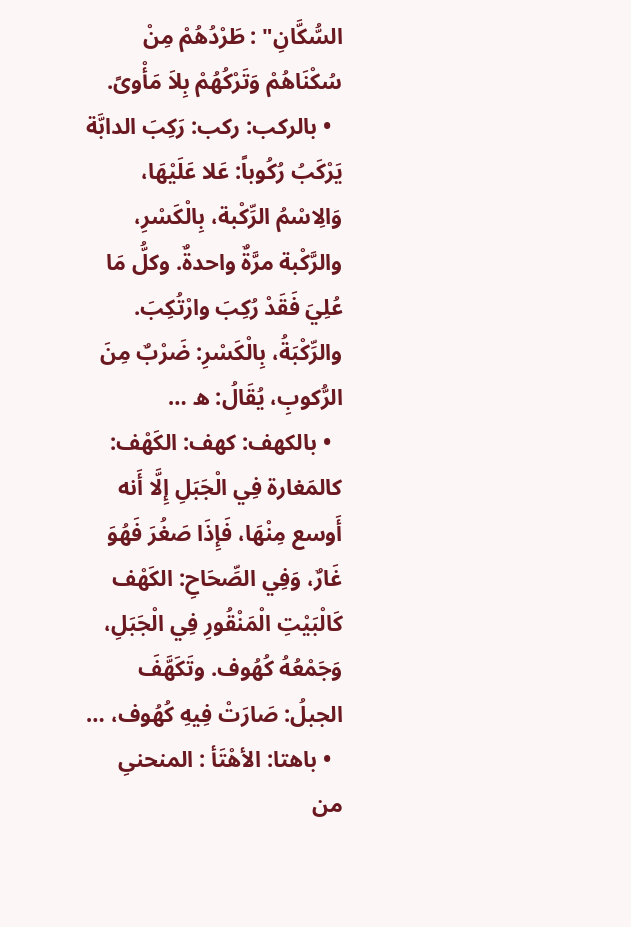السُّكَّانِ" : طَرْدُهُمْ مِنْ سُكْنَاهُمْ وَتَرْكُهُمْ بِلاَ مَأْوىً.
  • بالركب: ركب: رَكِبَ الدابَّة يَرْكَبُ رُكُوباً: عَلا عَلَيْهَا، وَالِاسْمُ الرِّكْبة، بِالْكَسْرِ، والرَّكْبة مرَّةٌ واحدةٌ. وكلُّ مَا عُلِيَ فَقَدْ رُكِبَ وارْتُكِبَ. والرِّكْبَةُ، بِالْكَسْرِ: ضَرْبٌ مِنَ الرُّكوبِ، يُقَالُ: ه …
  • بالكهف: كهف: الكَهْف: كالمَغارة فِي الْجَبَلِ إِلَّا أَنه أَوسع مِنْهَا، فَإِذَا صَغُرَ فَهُوَ غَارٌ، وَفِي الصِّحَاحِ: الكَهْف كَالْبَيْتِ الْمَنْقُورِ فِي الْجَبَلِ، وَجَمْعُهُ كُهُوف. وتَكَهَّفَ الجبلُ: صَارَتْ فِيهِ كُهُوف، …
  • باهتا: الأهْتَأ : المنحنىِ من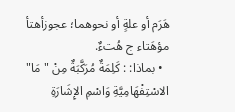هَرَم أو علةٍ أو نحوهما؛ عجوزأهتأ مؤهَتاء ج هُتءٌ.
  • بماذا: : كَلِمَةٌ مُرَكَّبَةٌ مِنْ "مَا" الاسْتِفْهَامِيَّةِ وَاسْمِ الإِشَارَةِ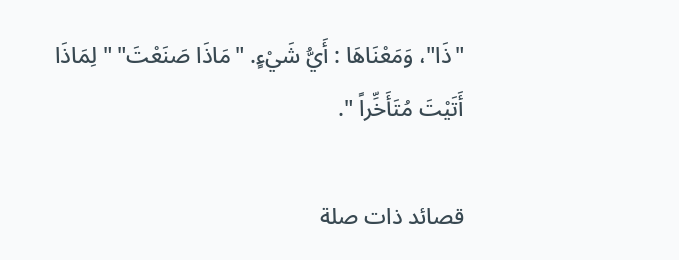"ذَا"، وَمَعْنَاهَا : أَيُّ شَيْءٍ. "مَاذَا صَنَعْتَ" " لِمَاذَا أَتَيْتَ مُتَأَخِّراً ".

قصائد ذات صلة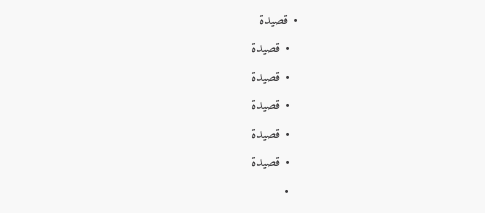• قصيدة
  • قصيدة
  • قصيدة
  • قصيدة
  • قصيدة
  • قصيدة
  •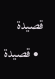قصيدة
  • قصيدة